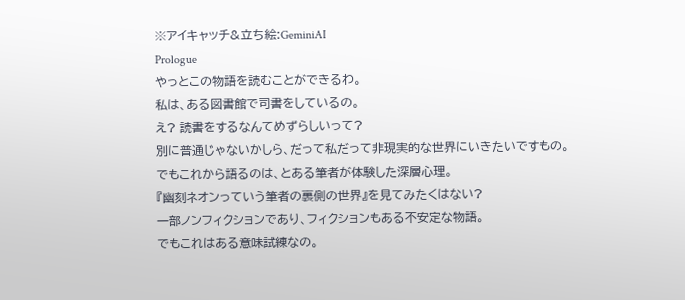※アイキャッチ&立ち絵:GeminiAI
Prologue
やっとこの物語を読むことができるわ。
私は、ある図書館で司書をしているの。
え? 読書をするなんてめずらしいって?
別に普通じゃないかしら、だって私だって非現実的な世界にいきたいですもの。
でもこれから語るのは、とある筆者が体験した深層心理。
『幽刻ネオンっていう筆者の裏側の世界』を見てみたくはない?
一部ノンフィクションであり、フィクションもある不安定な物語。
でもこれはある意味試練なの。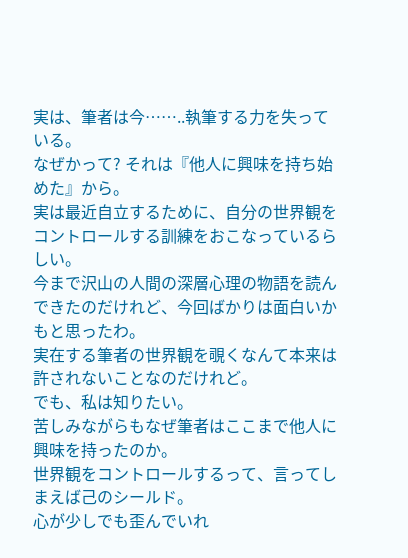実は、筆者は今……..執筆する力を失っている。
なぜかって? それは『他人に興味を持ち始めた』から。
実は最近自立するために、自分の世界観をコントロールする訓練をおこなっているらしい。
今まで沢山の人間の深層心理の物語を読んできたのだけれど、今回ばかりは面白いかもと思ったわ。
実在する筆者の世界観を覗くなんて本来は許されないことなのだけれど。
でも、私は知りたい。
苦しみながらもなぜ筆者はここまで他人に興味を持ったのか。
世界観をコントロールするって、言ってしまえば己のシールド。
心が少しでも歪んでいれ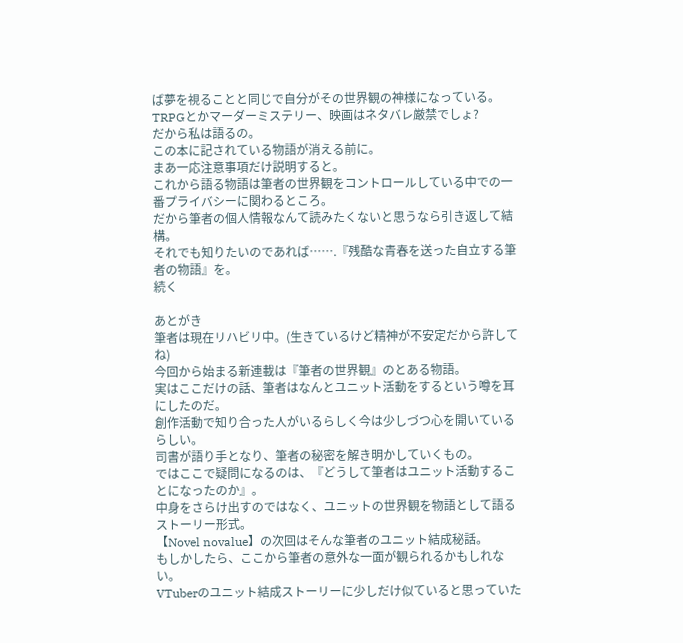ば夢を視ることと同じで自分がその世界観の神様になっている。
TRPGとかマーダーミステリー、映画はネタバレ厳禁でしょ?
だから私は語るの。
この本に記されている物語が消える前に。
まあ一応注意事項だけ説明すると。
これから語る物語は筆者の世界観をコントロールしている中での一番プライバシーに関わるところ。
だから筆者の個人情報なんて読みたくないと思うなら引き返して結構。
それでも知りたいのであれば…….『残酷な青春を送った自立する筆者の物語』を。
続く

あとがき
筆者は現在リハビリ中。(生きているけど精神が不安定だから許してね)
今回から始まる新連載は『筆者の世界観』のとある物語。
実はここだけの話、筆者はなんとユニット活動をするという噂を耳にしたのだ。
創作活動で知り合った人がいるらしく今は少しづつ心を開いているらしい。
司書が語り手となり、筆者の秘密を解き明かしていくもの。
ではここで疑問になるのは、『どうして筆者はユニット活動することになったのか』。
中身をさらけ出すのではなく、ユニットの世界観を物語として語るストーリー形式。
【Novel novalue】の次回はそんな筆者のユニット結成秘話。
もしかしたら、ここから筆者の意外な一面が観られるかもしれない。
VTuberのユニット結成ストーリーに少しだけ似ていると思っていた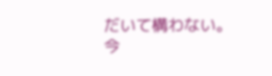だいて構わない。
今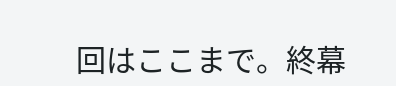回はここまで。終幕